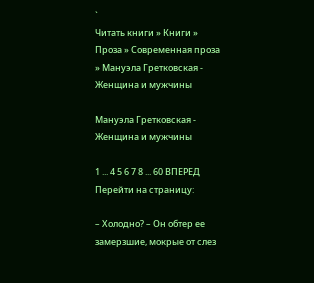`
Читать книги » Книги » Проза » Современная проза » Мануэла Гретковская - Женщина и мужчины

Мануэла Гретковская - Женщина и мужчины

1 ... 4 5 6 7 8 ... 60 ВПЕРЕД
Перейти на страницу:

– Холодно? – Он обтер ее замерзшие, мокрые от слез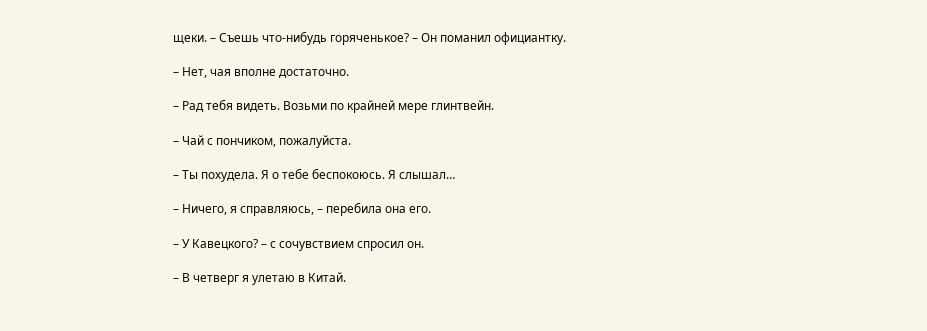щеки. – Съешь что-нибудь горяченькое? – Он поманил официантку.

– Нет, чая вполне достаточно.

– Рад тебя видеть. Возьми по крайней мере глинтвейн.

– Чай с пончиком, пожалуйста.

– Ты похудела. Я о тебе беспокоюсь. Я слышал…

– Ничего, я справляюсь, – перебила она его.

– У Кавецкого? – с сочувствием спросил он.

– В четверг я улетаю в Китай.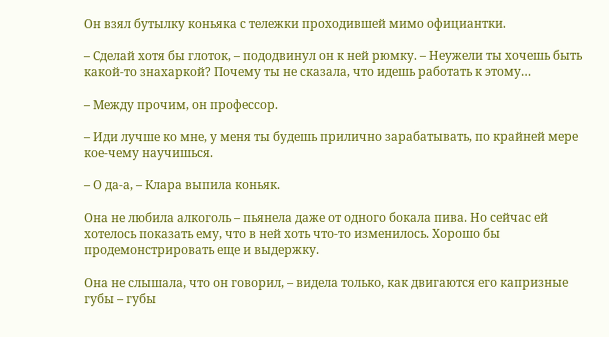Он взял бутылку коньяка с тележки проходившей мимо официантки.

– Сделай хотя бы глоток, – пододвинул он к ней рюмку. – Неужели ты хочешь быть какой-то знахаркой? Почему ты не сказала, что идешь работать к этому…

– Между прочим, он профессор.

– Иди лучше ко мне, у меня ты будешь прилично зарабатывать, по крайней мере кое-чему научишься.

– О да-а, – Клара выпила коньяк.

Она не любила алкоголь – пьянела даже от одного бокала пива. Но сейчас ей хотелось показать ему, что в ней хоть что-то изменилось. Хорошо бы продемонстрировать еще и выдержку.

Она не слышала, что он говорил, – видела только, как двигаются его капризные губы – губы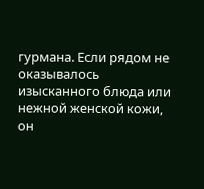гурмана. Если рядом не оказывалось изысканного блюда или нежной женской кожи, он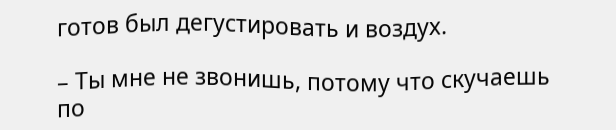готов был дегустировать и воздух.

– Ты мне не звонишь, потому что скучаешь по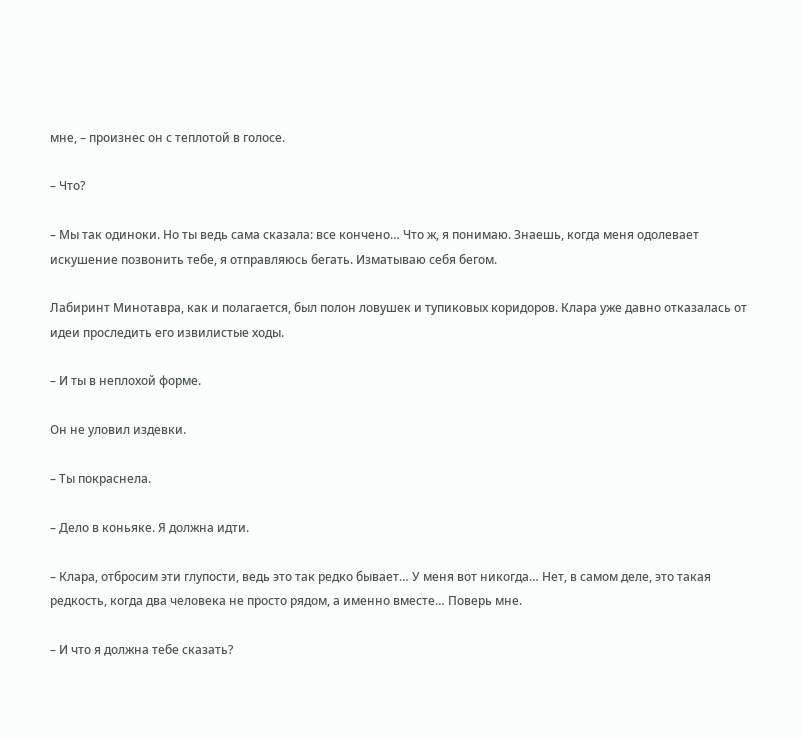мне, – произнес он с теплотой в голосе.

– Что?

– Мы так одиноки. Но ты ведь сама сказала: все кончено… Что ж, я понимаю. Знаешь, когда меня одолевает искушение позвонить тебе, я отправляюсь бегать. Изматываю себя бегом.

Лабиринт Минотавра, как и полагается, был полон ловушек и тупиковых коридоров. Клара уже давно отказалась от идеи проследить его извилистые ходы.

– И ты в неплохой форме.

Он не уловил издевки.

– Ты покраснела.

– Дело в коньяке. Я должна идти.

– Клара, отбросим эти глупости, ведь это так редко бывает… У меня вот никогда… Нет, в самом деле, это такая редкость, когда два человека не просто рядом, а именно вместе… Поверь мне.

– И что я должна тебе сказать?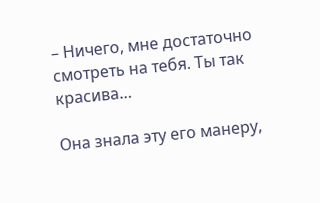– Ничего, мне достаточно смотреть на тебя. Ты так красива…

Она знала эту его манеру,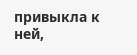привыкла к ней,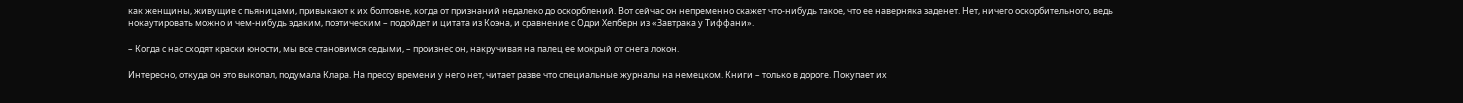как женщины, живущие с пьяницами, привыкают к их болтовне, когда от признаний недалеко до оскорблений. Вот сейчас он непременно скажет что-нибудь такое, что ее наверняка заденет. Нет, ничего оскорбительного, ведь нокаутировать можно и чем-нибудь эдаким, поэтическим – подойдет и цитата из Коэна, и сравнение с Одри Хепберн из «Завтрака у Тиффани».

– Когда с нас сходят краски юности, мы все становимся седыми, – произнес он, накручивая на палец ее мокрый от снега локон.

Интересно, откуда он это выкопал, подумала Клара. На прессу времени у него нет, читает разве что специальные журналы на немецком. Книги – только в дороге. Покупает их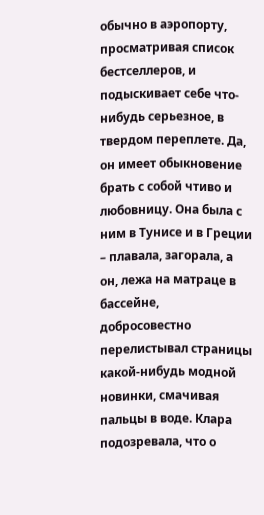обычно в аэропорту, просматривая список бестселлеров, и подыскивает себе что-нибудь серьезное, в твердом переплете. Да, он имеет обыкновение брать с собой чтиво и любовницу. Она была с ним в Тунисе и в Греции – плавала, загорала, а он, лежа на матраце в бассейне, добросовестно перелистывал страницы какой-нибудь модной новинки, смачивая пальцы в воде. Клара подозревала, что о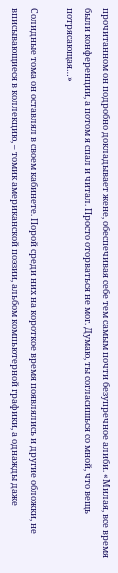прочитанном он подробно докладывает жене, обеспечивая себе тем самым почти безупречное алиби. «Милая, все время были конференции, а потом я спал и читал. Просто оторваться не мог. Думаю, ты согласишься со мной, что вещь потрясающая…»

Солидные тома он оставлял в своем кабинете. Порой среди них на короткое время появлялись и другие обложки, не вписывающиеся в коллекцию, – томик американской поэзии, альбом компьютерной графики, а однажды даже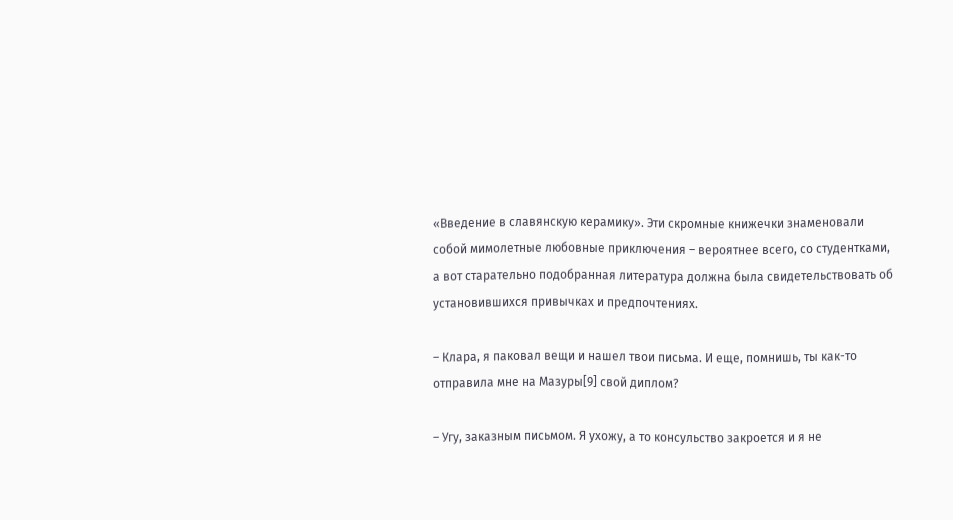«Введение в славянскую керамику». Эти скромные книжечки знаменовали собой мимолетные любовные приключения – вероятнее всего, со студентками, а вот старательно подобранная литература должна была свидетельствовать об установившихся привычках и предпочтениях.

– Клара, я паковал вещи и нашел твои письма. И еще, помнишь, ты как-то отправила мне на Мазуры[9] свой диплом?

– Угу, заказным письмом. Я ухожу, а то консульство закроется и я не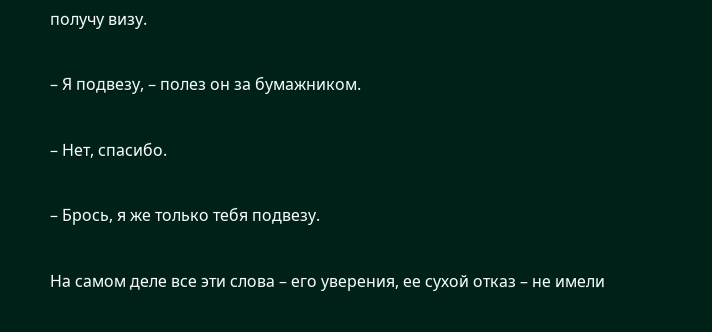получу визу.

– Я подвезу, – полез он за бумажником.

– Нет, спасибо.

– Брось, я же только тебя подвезу.

На самом деле все эти слова – его уверения, ее сухой отказ – не имели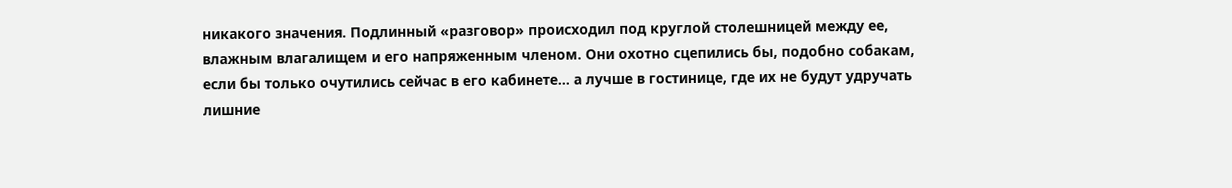никакого значения. Подлинный «разговор» происходил под круглой столешницей между ее, влажным влагалищем и его напряженным членом. Они охотно сцепились бы, подобно собакам, если бы только очутились сейчас в его кабинете… а лучше в гостинице, где их не будут удручать лишние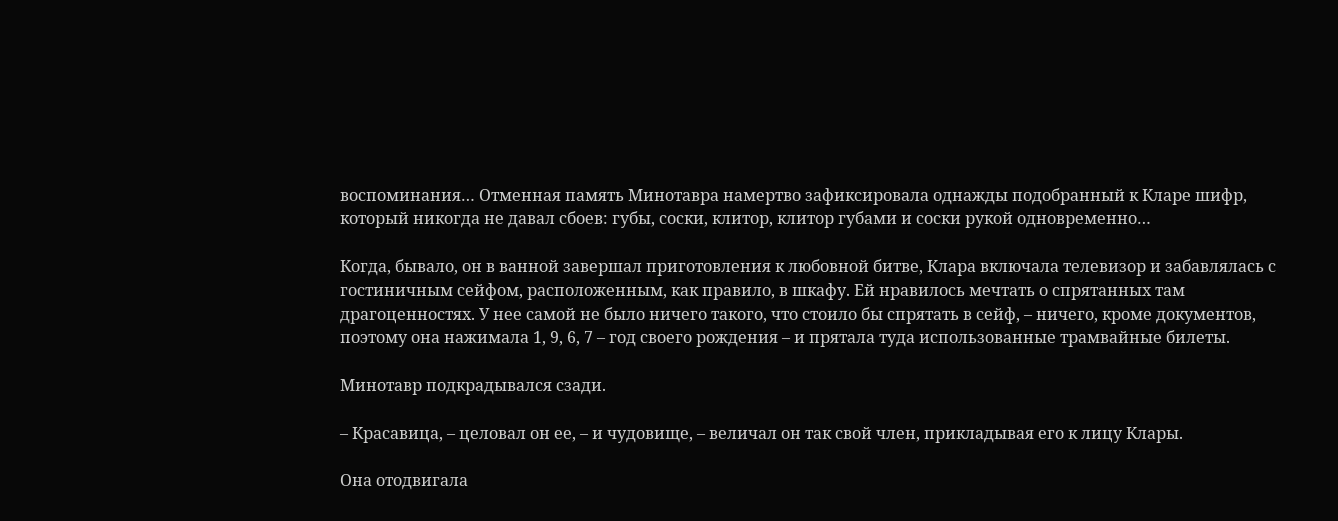воспоминания… Отменная память Минотавра намертво зафиксировала однажды подобранный к Кларе шифр, который никогда не давал сбоев: губы, соски, клитор, клитор губами и соски рукой одновременно…

Когда, бывало, он в ванной завершал приготовления к любовной битве, Клара включала телевизор и забавлялась с гостиничным сейфом, расположенным, как правило, в шкафу. Ей нравилось мечтать о спрятанных там драгоценностях. У нее самой не было ничего такого, что стоило бы спрятать в сейф, – ничего, кроме документов, поэтому она нажимала 1, 9, 6, 7 – год своего рождения – и прятала туда использованные трамвайные билеты.

Минотавр подкрадывался сзади.

– Красавица, – целовал он ее, – и чудовище, – величал он так свой член, прикладывая его к лицу Клары.

Она отодвигала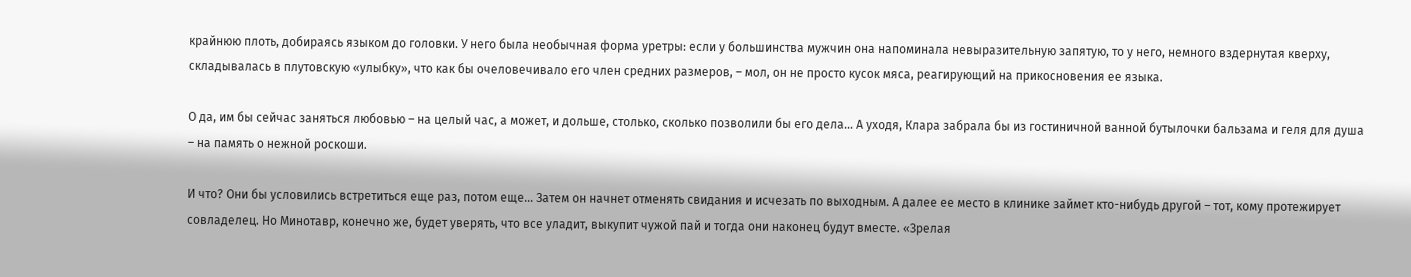крайнюю плоть, добираясь языком до головки. У него была необычная форма уретры: если у большинства мужчин она напоминала невыразительную запятую, то у него, немного вздернутая кверху, складывалась в плутовскую «улыбку», что как бы очеловечивало его член средних размеров, – мол, он не просто кусок мяса, реагирующий на прикосновения ее языка.

О да, им бы сейчас заняться любовью – на целый час, а может, и дольше, столько, сколько позволили бы его дела… А уходя, Клара забрала бы из гостиничной ванной бутылочки бальзама и геля для душа – на память о нежной роскоши.

И что? Они бы условились встретиться еще раз, потом еще… Затем он начнет отменять свидания и исчезать по выходным. А далее ее место в клинике займет кто-нибудь другой – тот, кому протежирует совладелец. Но Минотавр, конечно же, будет уверять, что все уладит, выкупит чужой пай и тогда они наконец будут вместе. «Зрелая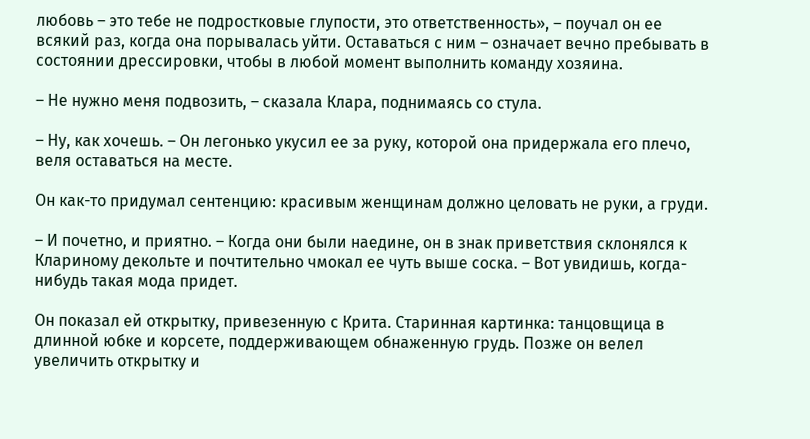любовь – это тебе не подростковые глупости, это ответственность», – поучал он ее всякий раз, когда она порывалась уйти. Оставаться с ним – означает вечно пребывать в состоянии дрессировки, чтобы в любой момент выполнить команду хозяина.

– Не нужно меня подвозить, – сказала Клара, поднимаясь со стула.

– Ну, как хочешь. – Он легонько укусил ее за руку, которой она придержала его плечо, веля оставаться на месте.

Он как-то придумал сентенцию: красивым женщинам должно целовать не руки, а груди.

– И почетно, и приятно. – Когда они были наедине, он в знак приветствия склонялся к Клариному декольте и почтительно чмокал ее чуть выше соска. – Вот увидишь, когда-нибудь такая мода придет.

Он показал ей открытку, привезенную с Крита. Старинная картинка: танцовщица в длинной юбке и корсете, поддерживающем обнаженную грудь. Позже он велел увеличить открытку и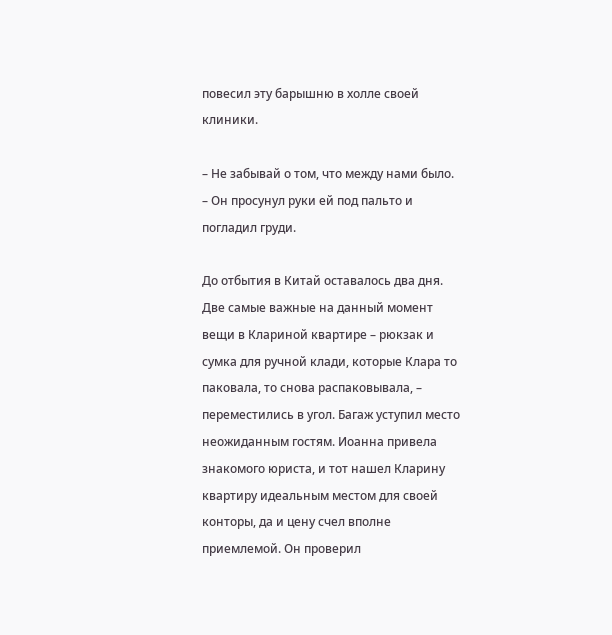повесил эту барышню в холле своей клиники.

– Не забывай о том, что между нами было. – Он просунул руки ей под пальто и погладил груди.

До отбытия в Китай оставалось два дня. Две самые важные на данный момент вещи в Клариной квартире – рюкзак и сумка для ручной клади, которые Клара то паковала, то снова распаковывала, – переместились в угол. Багаж уступил место неожиданным гостям. Иоанна привела знакомого юриста, и тот нашел Кларину квартиру идеальным местом для своей конторы, да и цену счел вполне приемлемой. Он проверил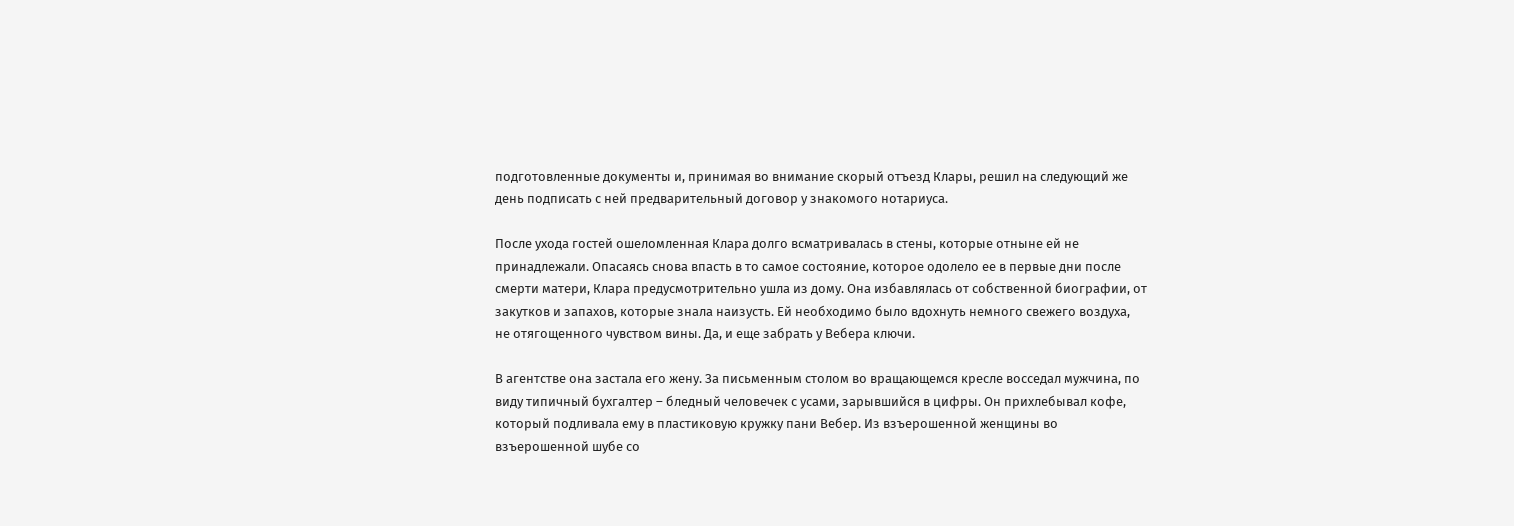подготовленные документы и, принимая во внимание скорый отъезд Клары, решил на следующий же день подписать с ней предварительный договор у знакомого нотариуса.

После ухода гостей ошеломленная Клара долго всматривалась в стены, которые отныне ей не принадлежали. Опасаясь снова впасть в то самое состояние, которое одолело ее в первые дни после смерти матери, Клара предусмотрительно ушла из дому. Она избавлялась от собственной биографии, от закутков и запахов, которые знала наизусть. Ей необходимо было вдохнуть немного свежего воздуха, не отягощенного чувством вины. Да, и еще забрать у Вебера ключи.

В агентстве она застала его жену. За письменным столом во вращающемся кресле восседал мужчина, по виду типичный бухгалтер – бледный человечек с усами, зарывшийся в цифры. Он прихлебывал кофе, который подливала ему в пластиковую кружку пани Вебер. Из взъерошенной женщины во взъерошенной шубе со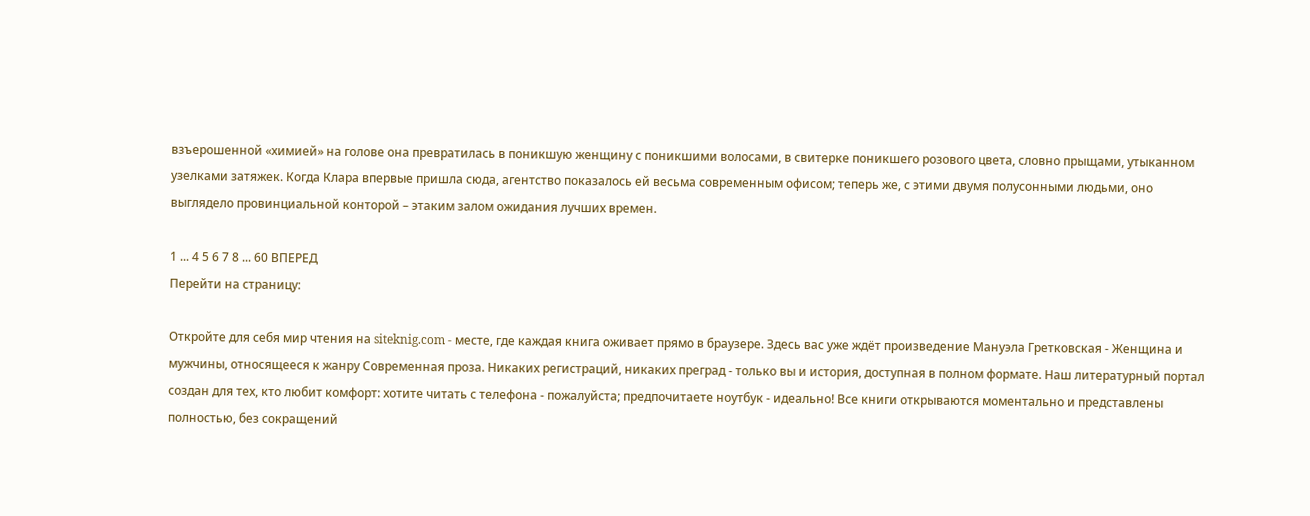взъерошенной «химией» на голове она превратилась в поникшую женщину с поникшими волосами, в свитерке поникшего розового цвета, словно прыщами, утыканном узелками затяжек. Когда Клара впервые пришла сюда, агентство показалось ей весьма современным офисом; теперь же, с этими двумя полусонными людьми, оно выглядело провинциальной конторой – этаким залом ожидания лучших времен.

1 ... 4 5 6 7 8 ... 60 ВПЕРЕД
Перейти на страницу:

Откройте для себя мир чтения на siteknig.com - месте, где каждая книга оживает прямо в браузере. Здесь вас уже ждёт произведение Мануэла Гретковская - Женщина и мужчины, относящееся к жанру Современная проза. Никаких регистраций, никаких преград - только вы и история, доступная в полном формате. Наш литературный портал создан для тех, кто любит комфорт: хотите читать с телефона - пожалуйста; предпочитаете ноутбук - идеально! Все книги открываются моментально и представлены полностью, без сокращений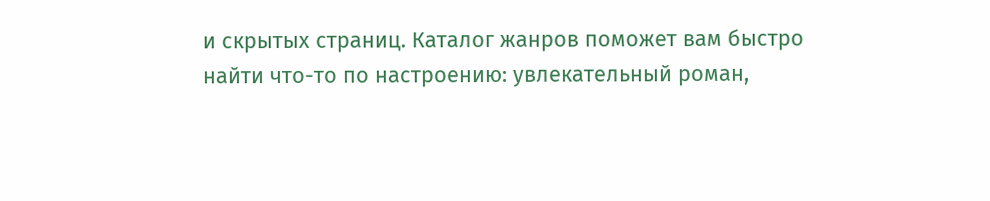и скрытых страниц. Каталог жанров поможет вам быстро найти что-то по настроению: увлекательный роман,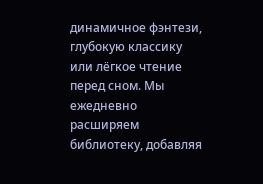динамичное фэнтези, глубокую классику или лёгкое чтение перед сном. Мы ежедневно расширяем библиотеку, добавляя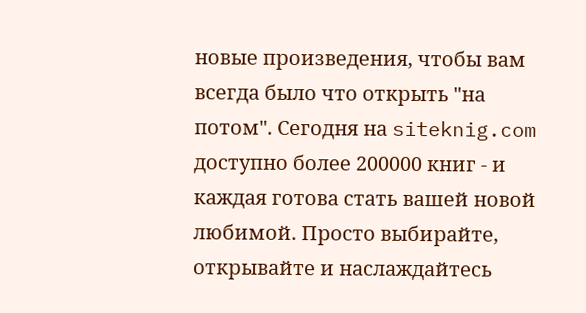новые произведения, чтобы вам всегда было что открыть "на потом". Сегодня на siteknig.com доступно более 200000 книг - и каждая готова стать вашей новой любимой. Просто выбирайте, открывайте и наслаждайтесь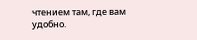чтением там, где вам удобно.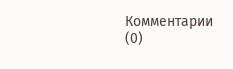Комментарии (0)